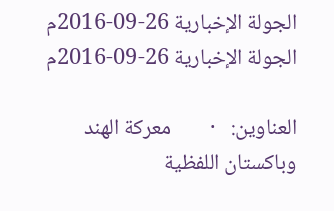الجولة الإخبارية 26-09-2016م
الجولة الإخبارية 26-09-2016م

العناوين:   ·        معركة الهند وباكستان اللفظية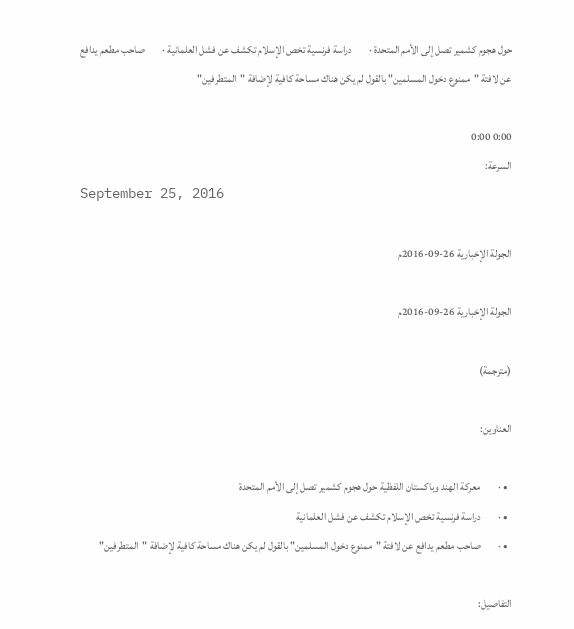حول هجوم كشمير تصل إلى الأمم المتحدة ·        دراسة فرنسية تخص الإسلام تكشف عن فشل العلمانية ·        صاحب مطعم يدافع عن لافتة "ممنوع دخول المسلمين" بالقول لم يكن هناك مساحة كافية لإضافة "المتطرفين"

0:00 0:00
السرعة:
September 25, 2016

الجولة الإخبارية 26-09-2016م

الجولة الإخبارية 26-09-2016م

(مترجمة)

العناوين:

  • ·        معركة الهند وباكستان اللفظية حول هجوم كشمير تصل إلى الأمم المتحدة
  • ·        دراسة فرنسية تخص الإسلام تكشف عن فشل العلمانية
  • ·        صاحب مطعم يدافع عن لافتة "ممنوع دخول المسلمين" بالقول لم يكن هناك مساحة كافية لإضافة "المتطرفين"

التفاصيل: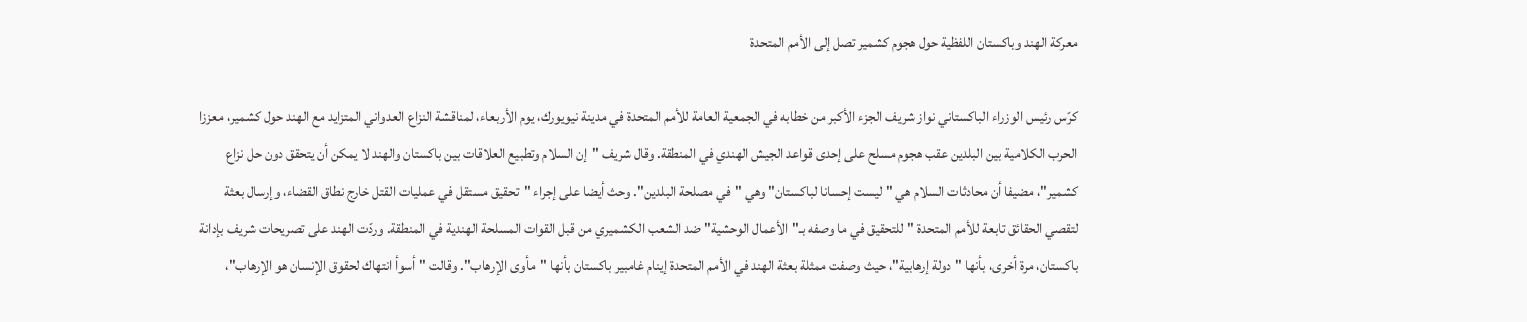معركة الهند وباكستان اللفظية حول هجوم كشمير تصل إلى الأمم المتحدة

كرّس رئيس الوزراء الباكستاني نواز شريف الجزء الأكبر من خطابه في الجمعية العامة للأمم المتحدة في مدينة نيويورك، يوم الأربعاء، لمناقشة النزاع العدواني المتزايد مع الهند حول كشمير، معززا الحرب الكلامية بين البلدين عقب هجوم مسلح على إحدى قواعد الجيش الهندي في المنطقة. وقال شريف "إن السلام وتطبيع العلاقات بين باكستان والهند لا يمكن أن يتحقق دون حل نزاع كشمير"، مضيفا أن محادثات السلام هي "ليست إحسانا لباكستان" وهي "في مصلحة البلدين". وحث أيضا على إجراء "تحقيق مستقل في عمليات القتل خارج نطاق القضاء، وإرسال بعثة لتقصي الحقائق تابعة للأمم المتحدة "للتحقيق في ما وصفه بـ"الأعمال الوحشية" ضد الشعب الكشميري من قبل القوات المسلحة الهندية في المنطقة. وردّت الهند على تصريحات شريف بإدانة باكستان، مرة أخرى، بأنها "دولة إرهابية"، حيث وصفت ممثلة بعثة الهند في الأمم المتحدة إينام غامبير باكستان بأنها "مأوى الإرهاب". وقالت "أسوأ انتهاك لحقوق الإنسان هو الإرهاب"،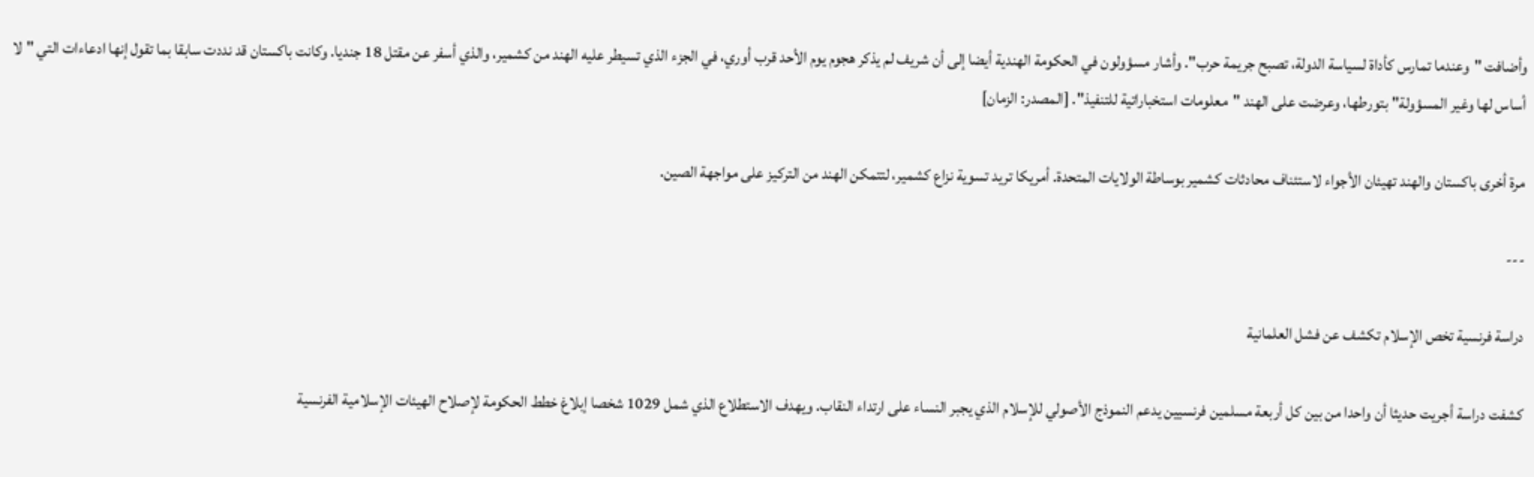وأضافت "وعندما تمارس كأداة لسياسة الدولة، تصبح جريمة حرب". وأشار مسؤولون في الحكومة الهندية أيضا إلى أن شريف لم يذكر هجوم يوم الأحد قرب أوري، في الجزء الذي تسيطر عليه الهند من كشمير، والذي أسفر عن مقتل 18 جنديا. وكانت باكستان قد نددت سابقا بما تقول إنها ادعاءات التي "لا أساس لها وغير المسؤولة" بتورطها، وعرضت على الهند "معلومات استخباراتية للتنفيذ". [المصدر: الزمان]

مرة أخرى باكستان والهند تهيئان الأجواء لاستئناف محادثات كشمير بوساطة الولايات المتحدة. أمريكا تريد تسوية نزاع كشمير، لتتمكن الهند من التركيز على مواجهة الصين.

---

دراسة فرنسية تخص الإسلام تكشف عن فشل العلمانية

كشفت دراسة أجريت حديثا أن واحدا من بين كل أربعة مسلمين فرنسيين يدعم النموذج الأصولي للإسلام الذي يجبر النساء على ارتداء النقاب. ويهدف الاستطلاع الذي شمل 1029 شخصا إبلاغ خطط الحكومة لإصلاح الهيئات الإسلامية الفرنسية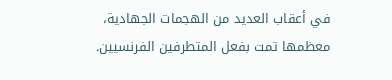في أعقاب العديد من الهجمات الجهادية، معظمها تمت بفعل المتطرفين الفرنسيين.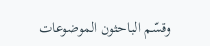وقسّم الباحثون الموضوعات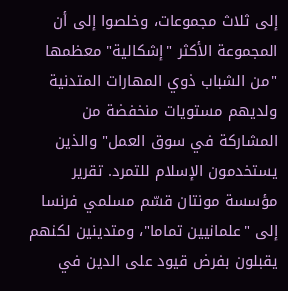إلى ثلاث مجموعات، وخلصوا إلى أن المجموعة الأكثر "إشكالية" معظمها "من الشباب ذوي المهارات المتدنية ولديهم مستويات منخفضة من المشاركة في سوق العمل" والذين يستخدمون الإسلام للتمرد. تقرير مؤسسة مونتان قسّم مسلمي فرنسا إلى "علمانيين تماما"، ومتدينين لكنهم يقبلون بفرض قيود على الدين في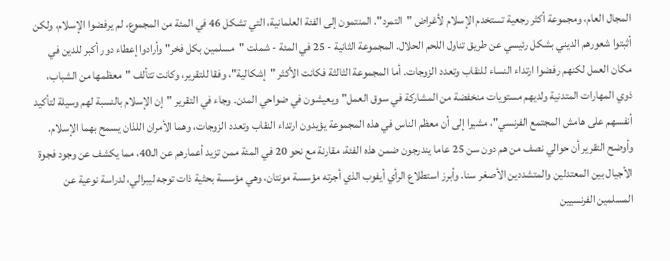المجال العام، ومجموعة أكثر رجعية تستخدم الإسلام لأغراض "التمرد". المنتمون إلى الفئة العلمانية، التي تشكل 46 في المئة من المجموع، لم يرفضوا الإسلام، ولكن أثبتوا شعورهم الديني بشكل رئيسي عن طريق تناول اللحم الحلال. المجموعة الثانية - 25 في المئة - شملت "مسلمين بكل فخر" وأرادوا إعطاء دور أكبر للدين في مكان العمل لكنهم رفضوا ارتداء النساء للنقاب وتعدد الزوجات. أما المجموعة الثالثة فكانت الأكثر "إشكالية"، وفقا للتقرير، وكانت تتألف "معظمها من الشباب، ذوي المهارات المتدنية ولديهم مستويات منخفضة من المشاركة في سوق العمل" ويعيشون في ضواحي المدن. وجاء في التقرير "إن الإسلام بالنسبة لهم وسيلة لتأكيد أنفسهم على هامش المجتمع الفرنسي"، مشيرا إلى أن معظم الناس في هذه المجموعة يؤيدون ارتداء النقاب وتعدد الزوجات، وهما الأمران اللذان يسمح بهما الإسلام. وأوضح التقرير أن حوالي نصف من هم دون سن 25 عاما يندرجون ضمن هذه الفئة، مقارنة مع نحو 20 في المئة ممن تزيد أعمارهم عن الـ40، مما يكشف عن وجود فجوة الأجيال بين المعتدلين والمتشددين الأصغر سنا. وأبرز استطلاع الرأي أيفوب الذي أجرته مؤسسة مونتان، وهي مؤسسة بحثية ذات توجه ليبرالي، لدراسة نوعية عن المسلمين الفرنسيين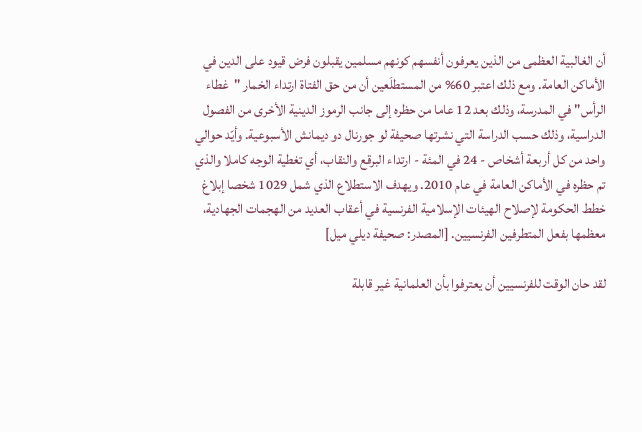أن الغالبية العظمى من الذين يعرفون أنفسهم كونهم مسلمين يقبلون فرض قيود على الدين في الأماكن العامة. ومع ذلك اعتبر 60% من المستطلَعين أن من حق الفتاة ارتداء الخمار "غطاء الرأس" في المدرسة، وذلك بعد 12 عاما من حظره إلى جانب الرموز الدينية الأخرى من الفصول الدراسية، وذلك حسب الدراسة التي نشرتها صحيفة لو جورنال دو ديمانش الأسبوعية. وأيّد حوالي واحد من كل أربعة أشخاص - 24 في المئة - ارتداء البرقع والنقاب، أي تغطية الوجه كاملا والذي تم حظره في الأماكن العامة في عام 2010. ويهدف الاستطلاع الذي شمل 1029 شخصا إبلاغ خطط الحكومة لإصلاح الهيئات الإسلامية الفرنسية في أعقاب العديد من الهجمات الجهادية، معظمها بفعل المتطرفين الفرنسيين. [المصدر: صحيفة ديلي ميل]

لقد حان الوقت للفرنسيين أن يعترفوا بأن العلمانية غير قابلة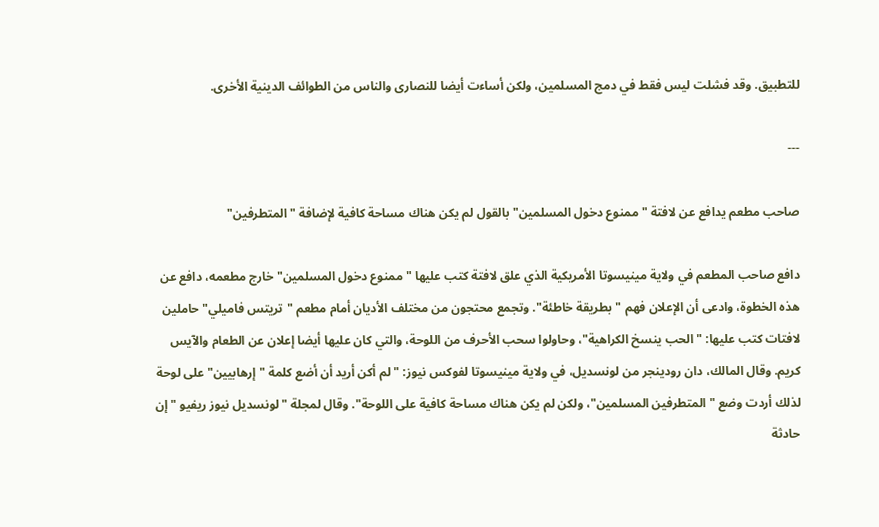للتطبيق. وقد فشلت ليس فقط في دمج المسلمين، ولكن أساءت أيضا للنصارى والناس من الطوائف الدينية الأخرى.

---

صاحب مطعم يدافع عن لافتة "ممنوع دخول المسلمين" بالقول لم يكن هناك مساحة كافية لإضافة "المتطرفين"

دافع صاحب المطعم في ولاية مينيسوتا الأمريكية الذي علق لافتة كتب عليها "ممنوع دخول المسلمين" خارج مطعمه، دافع عن هذه الخطوة، وادعى أن الإعلان فهم "بطريقة خاطئة". وتجمع محتجون من مختلف الأديان أمام مطعم "تريتس فاميلي" حاملين لافتات كتب عليها: "الحب ينسخ الكراهية"، وحاولوا سحب الأحرف من اللوحة، والتي كان عليها أيضا إعلان عن الطعام والآيس كريم. وقال المالك، دان رودينجر من لونسديل، في ولاية مينيسوتا لفوكس نيوز: "لم أكن أريد أن أضع كلمة "إرهابيين"على لوحة لذلك أردت وضع "المتطرفين المسلمين"، ولكن لم يكن هناك مساحة كافية على اللوحة". وقال لمجلة "لونسديل نيوز ريفيو "إن حادثة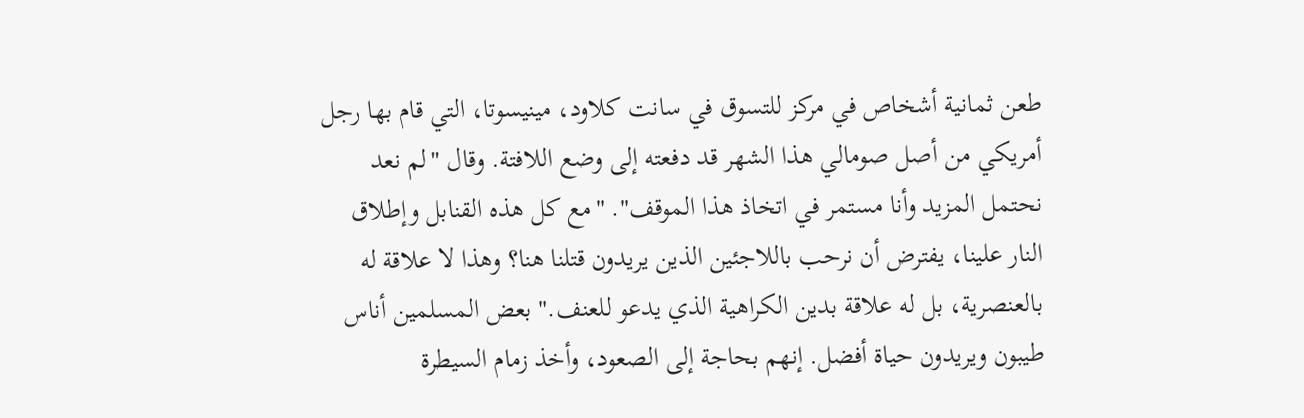طعن ثمانية أشخاص في مركز للتسوق في سانت كلاود، مينيسوتا، التي قام بها رجل أمريكي من أصل صومالي هذا الشهر قد دفعته إلى وضع اللافتة. وقال "لم نعد نحتمل المزيد وأنا مستمر في اتخاذ هذا الموقف". "مع كل هذه القنابل وإطلاق النار علينا، يفترض أن نرحب باللاجئين الذين يريدون قتلنا هنا؟ وهذا لا علاقة له بالعنصرية، بل له علاقة بدين الكراهية الذي يدعو للعنف." بعض المسلمين أناس طيبون ويريدون حياة أفضل. إنهم بحاجة إلى الصعود، وأخذ زمام السيطرة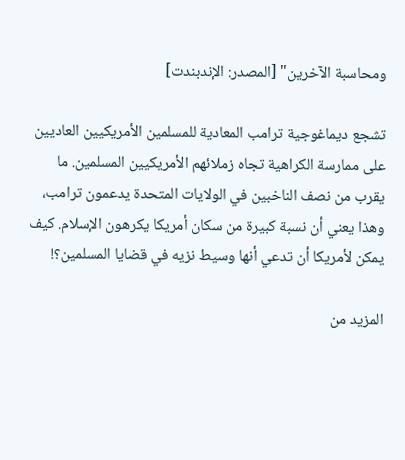ومحاسبة الآخرين" [المصدر: الإندبندت]

تشجع ديماغوجية ترامب المعادية للمسلمين الأمريكيين العاديين على ممارسة الكراهية تجاه زملائهم الأمريكيين المسلمين. ما يقرب من نصف الناخبين في الولايات المتحدة يدعمون ترامب، وهذا يعني أن نسبة كبيرة من سكان أمريكا يكرهون الإسلام. كيف يمكن لأمريكا أن تدعي أنها وسيط نزيه في قضايا المسلمين؟!

المزيد من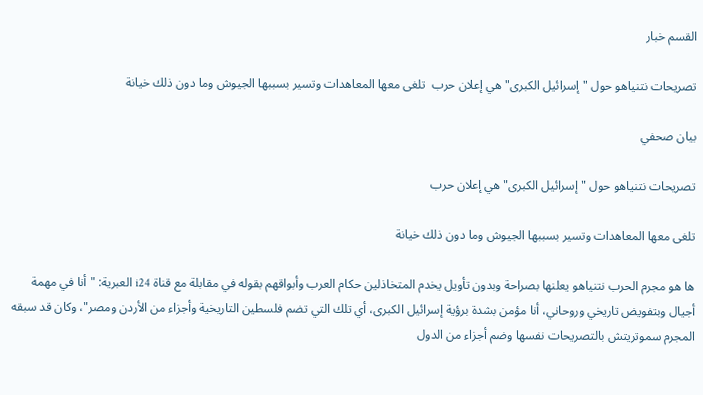القسم خبار

تصريحات نتنياهو حول "إسرائيل الكبرى" هي إعلان حرب  تلغى معها المعاهدات وتسير بسببها الجيوش وما دون ذلك خيانة

بيان صحفي

تصريحات نتنياهو حول "إسرائيل الكبرى" هي إعلان حرب

تلغى معها المعاهدات وتسير بسببها الجيوش وما دون ذلك خيانة

ها هو مجرم الحرب نتنياهو يعلنها بصراحة وبدون تأويل يخدم المتخاذلين حكام العرب وأبواقهم بقوله في مقابلة مع قناة i24 العبرية: "أنا في مهمة أجيال وبتفويض تاريخي وروحاني، أنا مؤمن بشدة برؤية إسرائيل الكبرى، أي تلك التي تضم فلسطين التاريخية وأجزاء من الأردن ومصر"، وكان قد سبقه المجرم سموتريتش بالتصريحات نفسها وضم أجزاء من الدول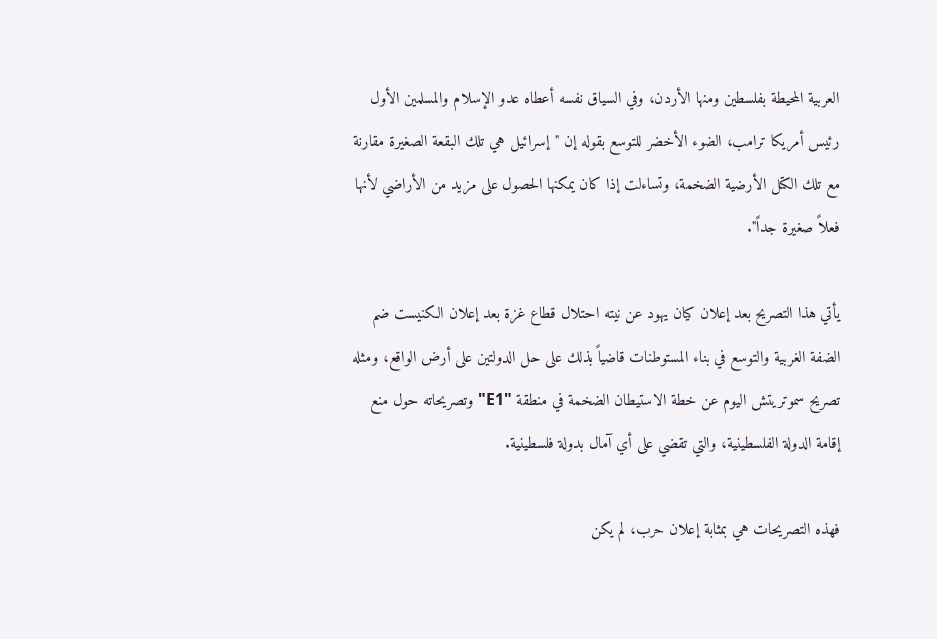العربية المحيطة بفلسطين ومنها الأردن، وفي السياق نفسه أعطاه عدو الإسلام والمسلمين الأول رئيس أمريكا ترامب، الضوء الأخضر للتوسع بقوله إن "إسرائيل هي تلك البقعة الصغيرة مقارنة مع تلك الكتل الأرضية الضخمة، وتساءلت إذا كان يمكنها الحصول على مزيد من الأراضي لأنها فعلاً صغيرة جداً".

يأتي هذا التصريح بعد إعلان كيان يهود عن نيته احتلال قطاع غزة بعد إعلان الكنيست ضم الضفة الغربية والتوسع في بناء المستوطنات قاضياً بذلك على حل الدولتين على أرض الواقع، ومثله تصريح سموتريتش اليوم عن خطة الاستيطان الضخمة في منطقة "E1" وتصريحاته حول منع إقامة الدولة الفلسطينية، والتي تقضي على أي آمال بدولة فلسطينية.

فهذه التصريحات هي بمثابة إعلان حرب، لم يكن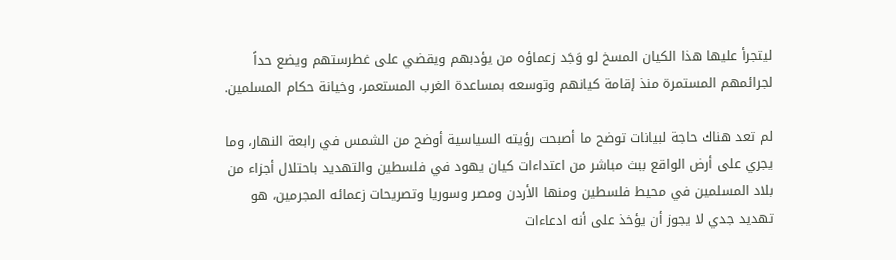ليتجرأ عليها هذا الكيان المسخ لو وَجَد زعماؤه من يؤدبهم ويقضي على غطرستهم ويضع حداً لجرائمهم المستمرة منذ إقامة كيانهم وتوسعه بمساعدة الغرب المستعمر، وخيانة حكام المسلمين.

لم تعد هناك حاجة لبيانات توضح ما أصبحت رؤيته السياسية أوضح من الشمس في رابعة النهار، وما يجري على أرض الواقع ببث مباشر من اعتداءات كيان يهود في فلسطين والتهديد باحتلال أجزاء من بلاد المسلمين في محيط فلسطين ومنها الأردن ومصر وسوريا وتصريحات زعمائه المجرمين، هو تهديد جدي لا يجوز أن يؤخذ على أنه ادعاءات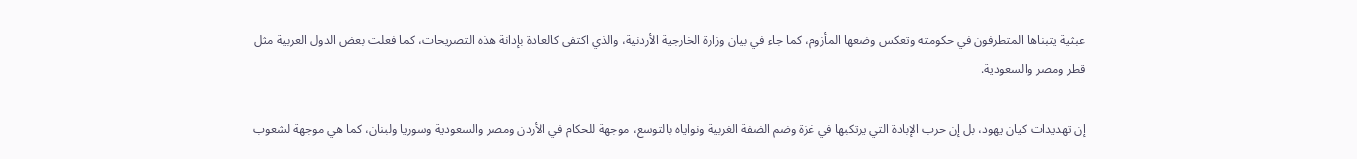عبثية يتبناها المتطرفون في حكومته وتعكس وضعها المأزوم، كما جاء في بيان وزارة الخارجية الأردنية، والذي اكتفى كالعادة بإدانة هذه التصريحات، كما فعلت بعض الدول العربية مثل قطر ومصر والسعودية.

إن تهديدات كيان يهود، بل إن حرب الإبادة التي يرتكبها في غزة وضم الضفة الغربية ونواياه بالتوسع، موجهة للحكام في الأردن ومصر والسعودية وسوريا ولبنان، كما هي موجهة لشعوب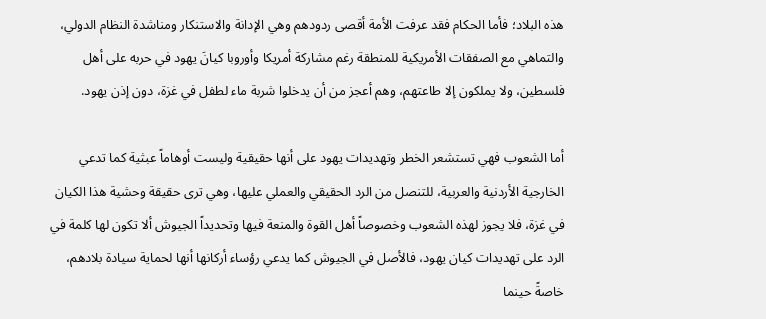هذه البلاد؛ فأما الحكام فقد عرفت الأمة أقصى ردودهم وهي الإدانة والاستنكار ومناشدة النظام الدولي، والتماهي مع الصفقات الأمريكية للمنطقة رغم مشاركة أمريكا وأوروبا كيانَ يهود في حربه على أهل فلسطين، ولا يملكون إلا طاعتهم، وهم أعجز من أن يدخلوا شربة ماء لطفل في غزة، دون إذن يهود.

أما الشعوب فهي تستشعر الخطر وتهديدات يهود على أنها حقيقية وليست أوهاماً عبثية كما تدعي الخارجية الأردنية والعربية، للتنصل من الرد الحقيقي والعملي عليها، وهي ترى حقيقة وحشية هذا الكيان في غزة، فلا يجوز لهذه الشعوب وخصوصاً أهل القوة والمنعة فيها وتحديداً الجيوش ألا تكون لها كلمة في الرد على تهديدات كيان يهود، فالأصل في الجيوش كما يدعي رؤساء أركانها أنها لحماية سيادة بلادهم، خاصةً حينما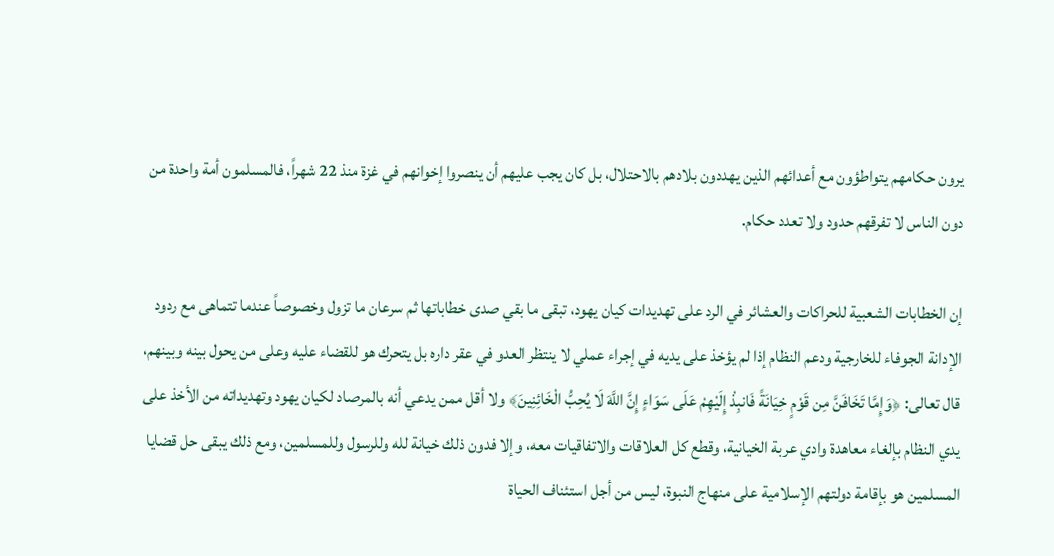يرون حكامهم يتواطؤون مع أعدائهم الذين يهددون بلادهم بالاحتلال، بل كان يجب عليهم أن ينصروا إخوانهم في غزة منذ 22 شهراً، فالمسلمون أمة واحدة من دون الناس لا تفرقهم حدود ولا تعدد حكام.

إن الخطابات الشعبية للحراكات والعشائر في الرد على تهديدات كيان يهود، تبقى ما بقي صدى خطاباتها ثم سرعان ما تزول وخصوصاً عندما تتماهى مع ردود الإدانة الجوفاء للخارجية ودعم النظام إذا لم يؤخذ على يديه في إجراء عملي لا ينتظر العدو في عقر داره بل يتحرك هو للقضاء عليه وعلى من يحول بينه وبينهم، قال تعالى: ﴿وَإِمَّا تَخَافَنَّ مِن قَوْمٍ خِيَانَةً فَانبِذْ إِلَيْهِمْ عَلَى سَوَاءٍ إِنَّ اللَّهَ لَا يُحِبُّ الْخَائِنِينَ﴾ ولا أقل ممن يدعي أنه بالمرصاد لكيان يهود وتهديداته من الأخذ على يدي النظام بإلغاء معاهدة وادي عربة الخيانية، وقطع كل العلاقات والاتفاقيات معه، وإلا فدون ذلك خيانة لله وللرسول وللمسلمين، ومع ذلك يبقى حل قضايا المسلمين هو بإقامة دولتهم الإسلامية على منهاج النبوة، ليس من أجل استئناف الحياة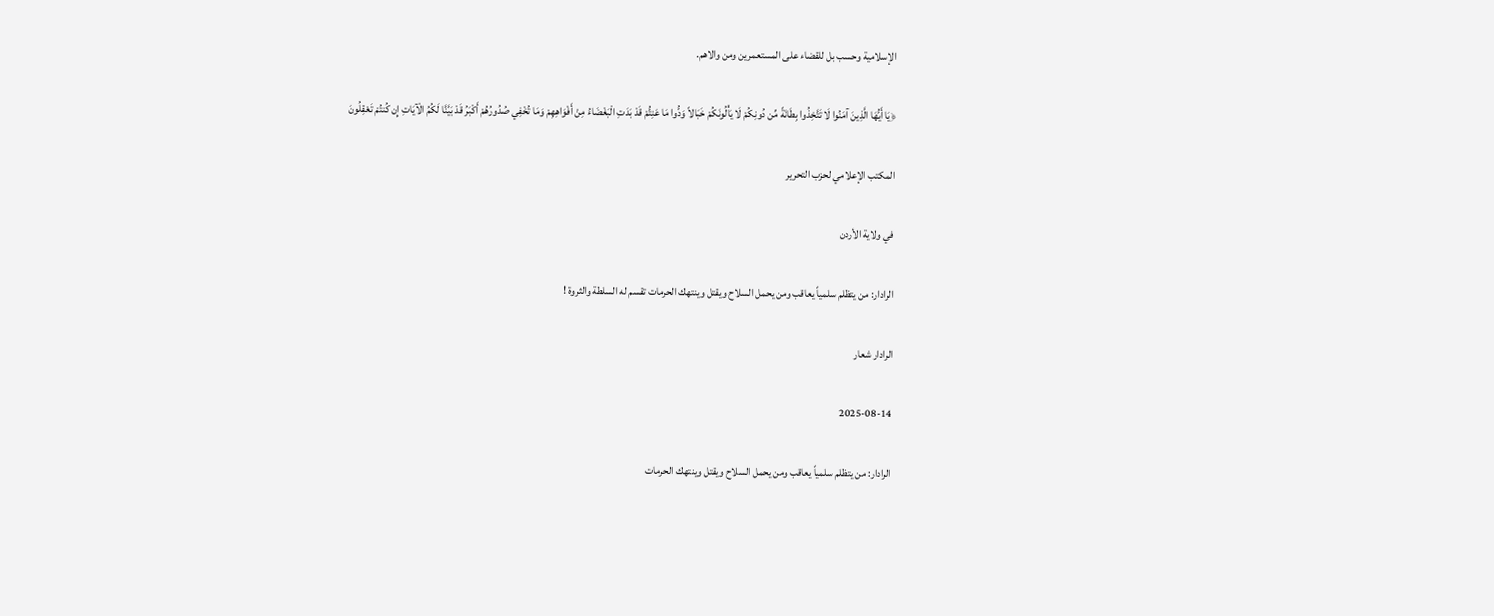الإسلامية وحسب بل للقضاء على المستعمرين ومن والاهم.

﴿يَا أَيُّهَا الَّذِينَ آمَنُوا لَا تَتَّخِذُوا بِطَانَةً مِّن دُونِكُمْ لَا يَأْلُونَكُمْ خَبَالاً وَدُّوا مَا عَنِتُّمْ قَدْ بَدَتِ الْبَغْضَاءُ مِنْ أَفْوَاهِهِمْ وَمَا تُخْفِي صُدُورُهُمْ أَكْبَرُ قَدْ بَيَّنَّا لَكُمُ الْآيَاتِ إِن كُنتُمْ تَعْقِلُونَ

المكتب الإعلامي لحزب التحرير

في ولاية الأردن

الرادار: من يتظلم سلمياً يعاقب ومن يحمل السلاح ويقتل وينتهك الحرمات تقسم له السلطة والثروة !

الرادار شعار

2025-08-14

الرادار: من يتظلم سلمياً يعاقب ومن يحمل السلاح ويقتل وينتهك الحرمات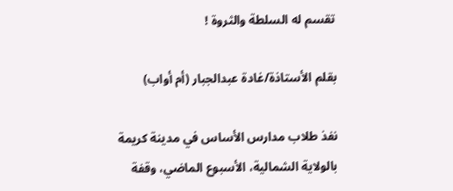تقسم له السلطة والثروة !

بقلم الأستاذة/غادة عبدالجبار (أم أواب)

نفذ طلاب مدارس الأساس في مدينة كريمة بالولاية الشمالية، الأسبوع الماضي، وقفة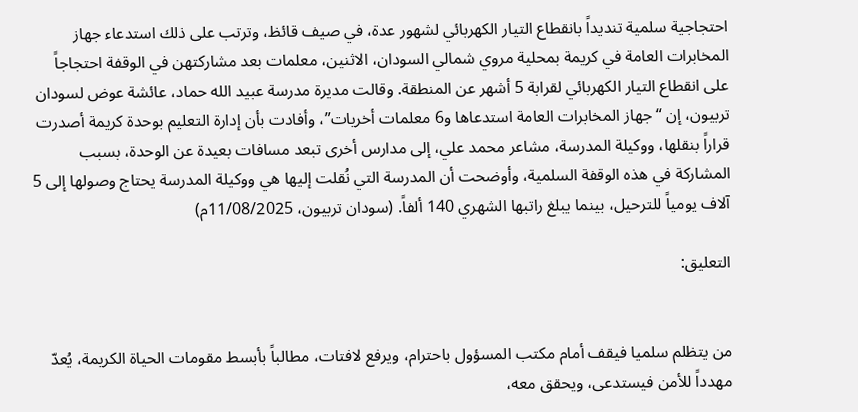احتجاجية سلمية تنديداً بانقطاع التيار الكهربائي لشهور عدة، في صيف قائظ، وترتب على ذلك استدعاء جهاز المخابرات العامة في كريمة بمحلية مروي شمالي السودان، الاثنين، معلمات بعد مشاركتهن في الوقفة احتجاجاً على انقطاع التيار الكهربائي لقرابة 5 أشهر عن المنطقة. وقالت مديرة مدرسة عبيد الله حماد، عائشة عوض لسودان تربيون، إن “جهاز المخابرات العامة استدعاها و6 معلمات أخريات”، وأفادت بأن إدارة التعليم بوحدة كريمة أصدرت قراراً بنقلها، ووكيلة المدرسة، مشاعر محمد علي، إلى مدارس أخرى تبعد مسافات بعيدة عن الوحدة، بسبب المشاركة في هذه الوقفة السلمية، وأوضحت أن المدرسة التي نُقلت إليها هي ووكيلة المدرسة يحتاج وصولها إلى 5 آلاف يومياً للترحيل، بينما يبلغ راتبها الشهري 140 ألفاً. (سودان تربيون، 11/08/2025م)

التعليق:


من يتظلم سلميا فيقف أمام مكتب المسؤول باحترام، ويرفع لافتات، مطالباً بأبسط مقومات الحياة الكريمة، يُعدّ مهدداً للأمن فيستدعى، ويحقق معه،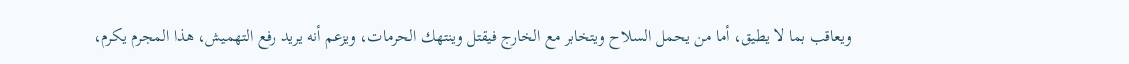ويعاقب بما لا يطيق، أما من يحمل السلاح ويتخابر مع الخارج فيقتل وينتهك الحرمات، ويزعم أنه يريد رفع التهميش، هذا المجرم يكرم،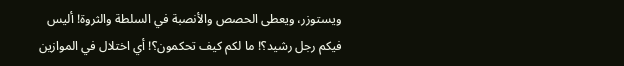ويستوزر، ويعطى الحصص والأنصبة في السلطة والثروة! أليس فيكم رجل رشيد؟! ما لكم كيف تحكمون؟! أي اختلال في الموازين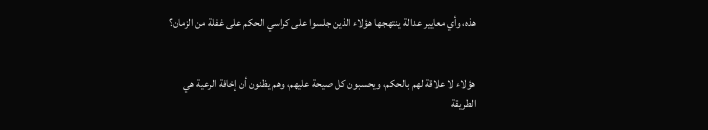هذه، وأي معايير عدالة ينتهجها هؤلاء الذين جلسوا على كراسي الحكم على غفلة من الزمان؟


هؤلاء لا علاقة لهم بالحكم، ويحسبون كل صيحة عليهم، وهم يظنون أن إخافة الرعية هي الطريقة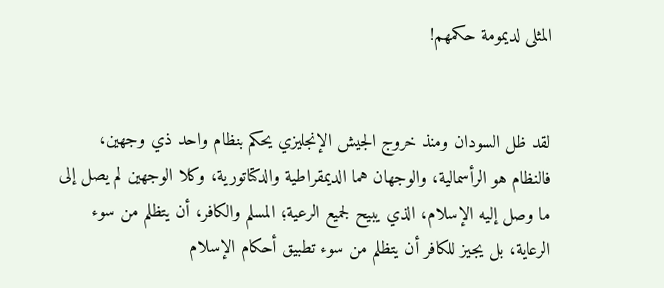المثلى لديمومة حكمهم!


لقد ظل السودان ومنذ خروج الجيش الإنجليزي يحكم بنظام واحد ذي وجهين، فالنظام هو الرأسمالية، والوجهان هما الديمقراطية والدكتاتورية، وكلا الوجهين لم يصل إلى ما وصل إليه الإسلام، الذي يبيح لجميع الرعية؛ المسلم والكافر، أن يتظلم من سوء الرعاية، بل يجيز للكافر أن يتظلم من سوء تطبيق أحكام الإسلام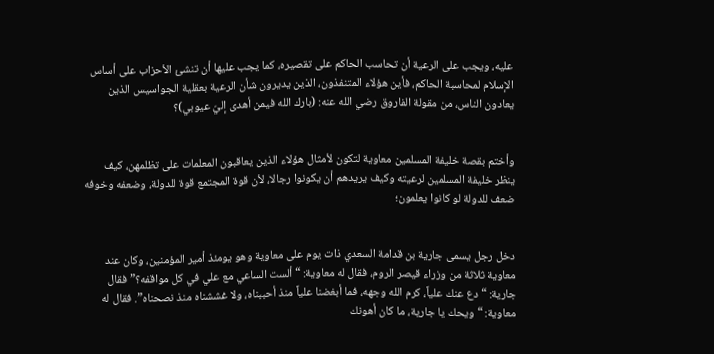عليه، ويجب على الرعية أن تحاسب الحاكم على تقصيره، كما يجب عليها أن تنشئ الأحزاب على أساس الإسلام لمحاسبة الحاكم، فأين هؤلاء المتنفذون، الذين يديرون شأن الرعية بعقلية الجواسيس الذين يعادون الناس، من مقولة الفاروق رضي الله عنه: (بارك الله فيمن أهدى إليّ عيوبي)؟


وأختم بقصة خليفة المسلمين معاوية لتكون لأمثال هؤلاء الذين يعاقبون المعلمات على تظلمهن، كيف ينظر خليفة المسلمين لرعيته وكيف يريدهم أن يكونوا رجالا، لأن قوة المجتمع قوة للدولة، وضعفه وخوفه ضعف للدولة لو كانوا يعلمون؛


دخل رجل يسمى جارية بن قدامة السعدي ذات يوم على معاوية وهو يومئذ أمير المؤمنين، وكان عند معاوية ثلاثة من وزراء قيصر الروم، فقال له معاوية: “ألست الساعي مع علي في كل مواقفه؟” فقال جارية: “دع عنك علياً، كرم الله وجهه، فما أبغضنا علياً منذ أحببناه، ولا غششناه منذ نصحناه”. فقال له معاوية: “ويحك يا جارية، ما كان أهونك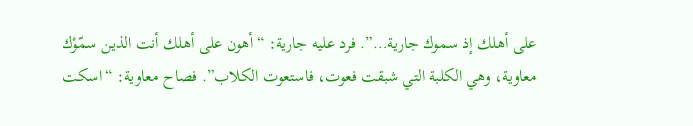على أهلك إذ سموك جارية…”. فرد عليه جارية: “أهون على أهلك أنت الذين سمّوْك معاوية، وهي الكلبة التي شبقت فعوت، فاستعوت الكلاب”. فصاح معاوية: “اسكت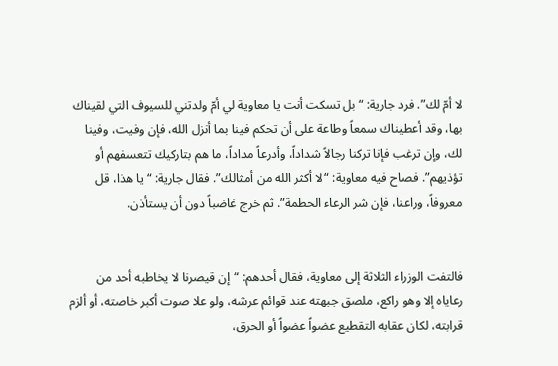لا أمّ لك”. فرد جارية: “بل تسكت أنت يا معاوية لي أمّ ولدتني للسيوف التي لقيناك بها، وقد أعطيناك سمعاً وطاعة على أن تحكم فينا بما أنزل الله، فإن وفيت، وفينا لك، وإن ترغب فإنا تركنا رجالاً شداداً، وأدرعاً مداداً، ما هم بتاركيك تتعسفهم أو تؤذيهم”. فصاح فيه معاوية: “لا أكثر الله من أمثالك”. فقال جارية: “يا هذا، قل معروفاً، وراعنا، فإن شر الرعاء الحطمة”. ثم خرج غاضباً دون أن يستأذن.


فالتفت الوزراء الثلاثة إلى معاوية، فقال أحدهم: “إن قيصرنا لا يخاطبه أحد من رعاياه إلا وهو راكع، ملصق جبهته عند قوائم عرشه، ولو علا صوت أكبر خاصته، أو ألزم قرابته، لكان عقابه التقطيع عضواً عضواً أو الحرق،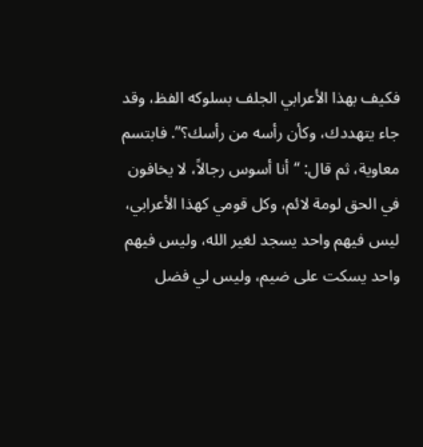فكيف بهذا الأعرابي الجلف بسلوكه الفظ، وقد جاء يتهددك، وكأن رأسه من رأسك؟”. فابتسم معاوية، ثم قال: “أنا أسوس رجالاً، لا يخافون في الحق لومة لائم، وكل قومي كهذا الأعرابي، ليس فيهم واحد يسجد لغير الله، وليس فيهم واحد يسكت على ضيم، وليس لي فضل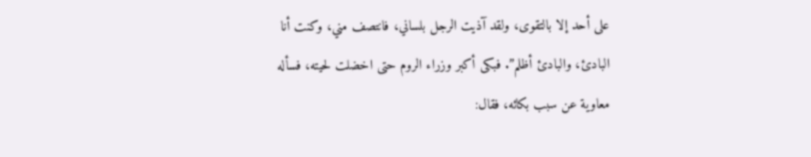على أحد إلا بالتقوى، ولقد آذيت الرجل بلساني، فانتصف مني، وكنت أنا البادئ، والبادئ أظلم”. فبكى أكبر وزراء الروم حتى اخضلت لحيته، فسأله معاوية عن سبب بكائه، فقال: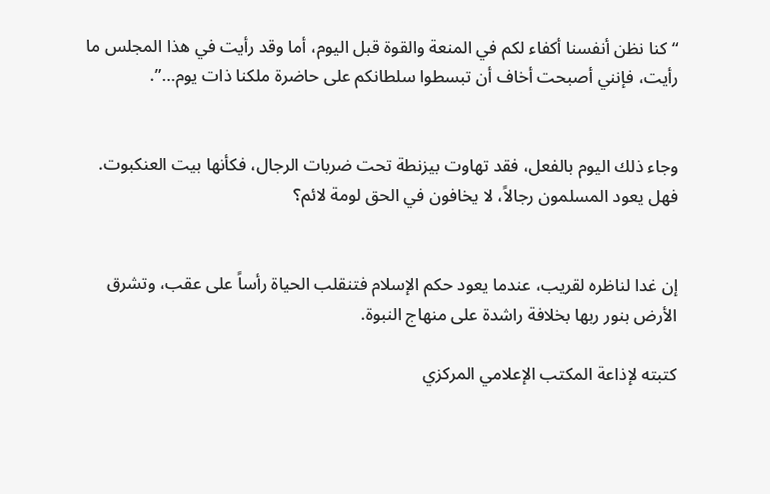“كنا نظن أنفسنا أكفاء لكم في المنعة والقوة قبل اليوم، أما وقد رأيت في هذا المجلس ما رأيت، فإنني أصبحت أخاف أن تبسطوا سلطانكم على حاضرة ملكنا ذات يوم…”.


وجاء ذلك اليوم بالفعل، فقد تهاوت بيزنطة تحت ضربات الرجال، فكأنها بيت العنكبوت. فهل يعود المسلمون رجالاً، لا يخافون في الحق لومة لائم؟


إن غدا لناظره لقريب، عندما يعود حكم الإسلام فتنقلب الحياة رأساً على عقب، وتشرق الأرض بنور ربها بخلافة راشدة على منهاج النبوة.

كتبته لإذاعة المكتب الإعلامي المركزي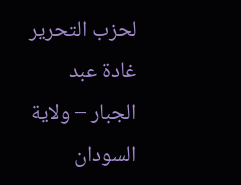لحزب التحرير
غادة عبد الجبار – ولاية السودان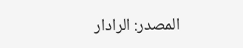المصدر: الرادار